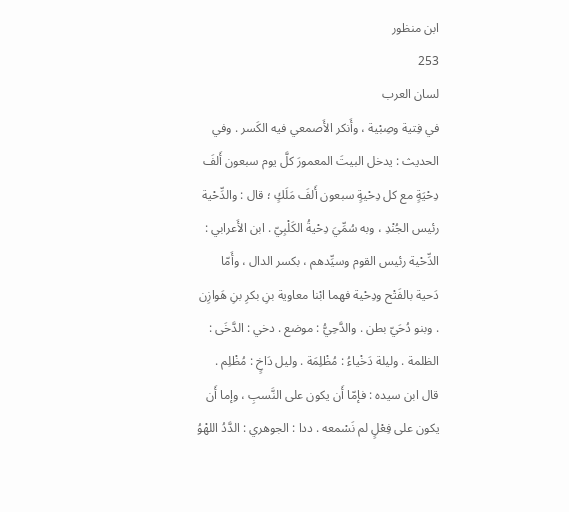ابن منظور
253
لسان العرب
في فِتية وصِبْية ، وأَنكر الأَصمعي فيه الكَسر . وفي الحديث : يدخل البيتَ المعمورَ كلَّ يوم سبعون أَلفَ دِحْيَةٍ مع كل دِحْيةٍ سبعون أَلفَ مَلَكٍ ؛ قال : والدِّحْية رئيس الجُنْدِ ، وبه سُمِّيَ دِحْيةُ الكَلْبِيّ . ابن الأَعرابي : الدِّحْية رئيس القوم وسيِّدهم ، بكسر الدال ، وأَمّا دَحية بالفَتْح ودِحْية فهما ابْنا معاوية بنِ بكرِ بنِ هَوازِن . وبنو دُحَيّ بطن . والدَّحِيُّ : موضع . دخي : الدَّخَى : الظلمة . وليلة دَخْياءُ : مُظْلِمَة . وليل دَاخٍ : مُظْلِم . قال ابن سيده : فإمّا أَن يكون على النَّسبِ ، وإما أَن يكون على فِعْلٍ لم نَسْمعه . ددا : الجوهري : الدَّدُ اللهْوُ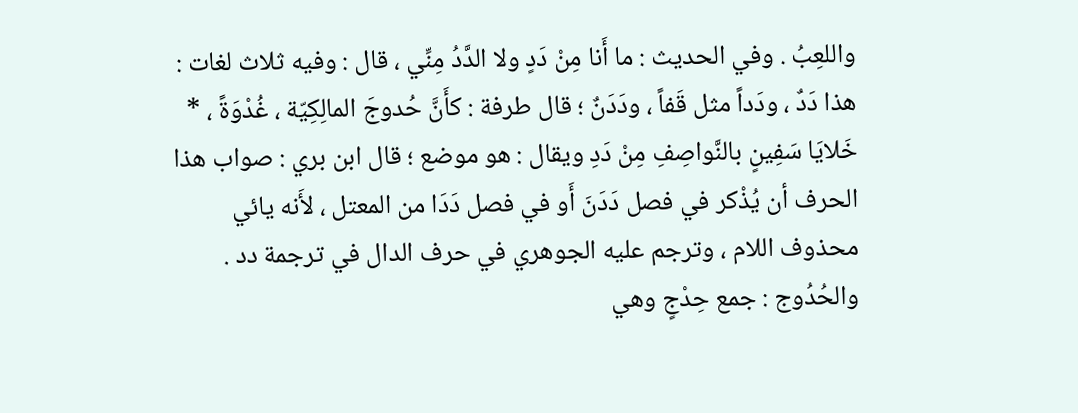واللعِبُ . وفي الحديث : ما أَنا مِنْ دَدٍ ولا الدَّدُ مِنِّي ، قال : وفيه ثلاث لغات : هذا دَدٌ ، ودَداً مثل قَفاً ، ودَدَنٌ ؛ قال طرفة : كأَنَّ حُدوجَ المالِكِيّة ، غُدْوَةً ، * خَلايَا سَفِينٍ بالنَّواصِفِ مِنْ دَدِ ويقال : هو موضع ؛ قال ابن بري : صواب هذا الحرف أن يُذْكر في فصل دَدَنَ أَو في فصل دَدَا من المعتل ، لأَنه يائي محذوف اللام ، وترجم عليه الجوهري في حرف الدال في ترجمة دد . والحُدُوج : جمع حِدْجٍ وهي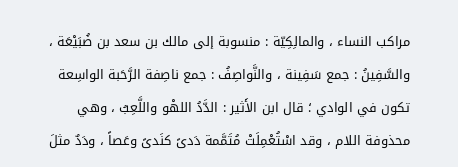مراكب النساء ، والمالِكِيّة : منسوبة إلى مالك بن سعد بن ضُبَيْعَة ، والسَّفِينُ : جمع سَفِينة ، والنَّواصِفُ : جمع ناصِفة الرَّحَبة الواسِعة تكون في الوادي ؛ قال ابن الأَثير : الدَّدُ اللهْو واللَّعِبُ ، وهي محذوفة اللام ، وقد اسْتُعْمِلَتْ مُتَمَّمة دَدىً كنَدىً وعَصاً ، ودَدٌ مثلَ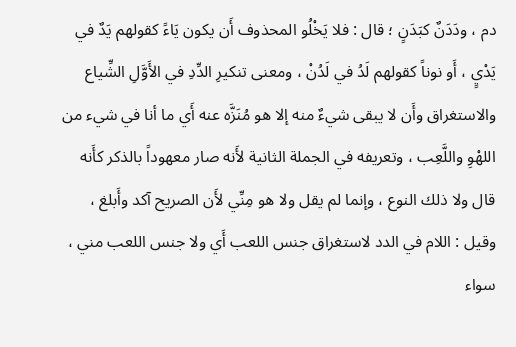دم ، ودَدَنٌ كبَدَنٍ ؛ قال : فلا يَخْلُو المحذوف أَن يكون يَاءً كقولهم يَدٌ في يَدْيٍ ، أَو نوناً كقولهم لَدُ في لَدُنْ ، ومعنى تنكيرِ الدِّدِ في الأَوَّلِ الشِّياع والاستغراق وأَن لا يبقى شيءٌ منه إلا هو مُنَزَّه عنه أَي ما أنا في شيء من اللهْوِ واللَّعِب ، وتعريفه في الجملة الثانية لأَنه صار معهوداً بالذكر كأَنه قال ولا ذلك النوع ، وإنما لم يقل ولا هو مِنِّي لأَن الصريح آكد وأَبلغ ، وقيل : اللام في الدد لاستغراق جنس اللعب أَي ولا جنس اللعب مني ، سواء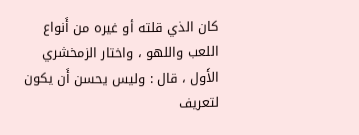كان الذي قلته أو غيره من أَنواع اللعب واللهو ، واختار الزمخشري الأَول ، قال : وليس يحسن أَن يكون لتعريف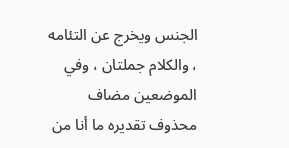الجنس ويخرج عن التئامه ، والكلام جملتان ، وفي الموضعين مضاف محذوف تقديره ما أنا من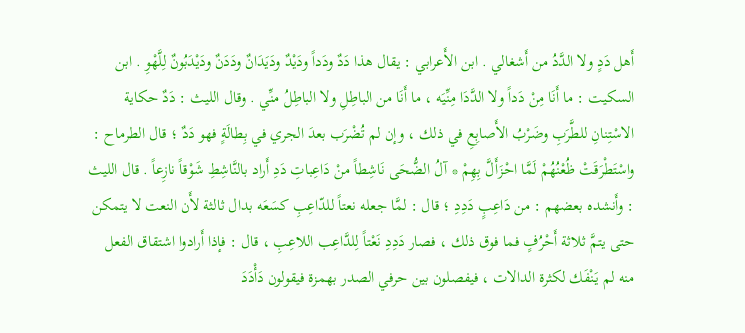أَهل دَدٍ ولا الدَّدُ من أَشغالي . ابن الأَعرابي : يقال هذا دَدٌ ودَداً ودَيْدٌ ودَيَدَانٌ ودَدَنٌ ودَيْدَبُونٌ لِلَّهْوِ . ابن السكيت : ما أَنَا مِنْ دَداً ولا الدَّدَا مِنِّيَه ، ما أَنَا من الباطِلِ ولا الباطِلُ منِّي . وقال الليث : دَدٌ حكاية الاسْتِنانِ للطَّرَبِ وضَرْبُ الأَصابِعِ في ذلك ، وإن لم تُضْرَب بعدَ الجري في بِطالَةٍ فهو دَدٌ ؛ قال الطرماح : واسْتَطْرَقَتْ ظُعْنُهُمْ لَمَّا احْزَأَلَّ بِهِمْ * آلُ الضُّحَى نَاشِطاً منْ دَاعِباتِ دَدِ أَراد بالنَّاشِطِ شَوْقاً نازِعاً . قال الليث : وأَنشده بعضهم : من دَاعِبٍ دَدِدِ ؛ قال : لمَّا جعله نعتاً للدّاعِبِ كسَعَه بدال ثالثة لأَن النعت لا يتمكن حتى يتمَّ ثلاثة أَحْرُفٍ فما فوق ذلك ، فصار دَدِدِ نَعْتاً لِلدَّاعِب اللاعِبِ ، قال : فإذا أَرادوا اشتقاق الفعل منه لم يَنْفَك لكثرة الدالات ، فيفصلون بين حرفي الصدر بهمزة فيقولون دَأْدَدَ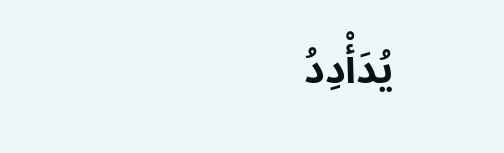يُدَأْدِدُ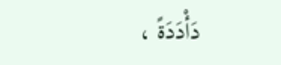دَأْدَدَةً ،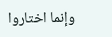وإنما اختاروا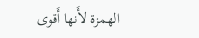الهمزة لأَنها أَقوى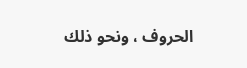الحروف ، ونحو ذلك